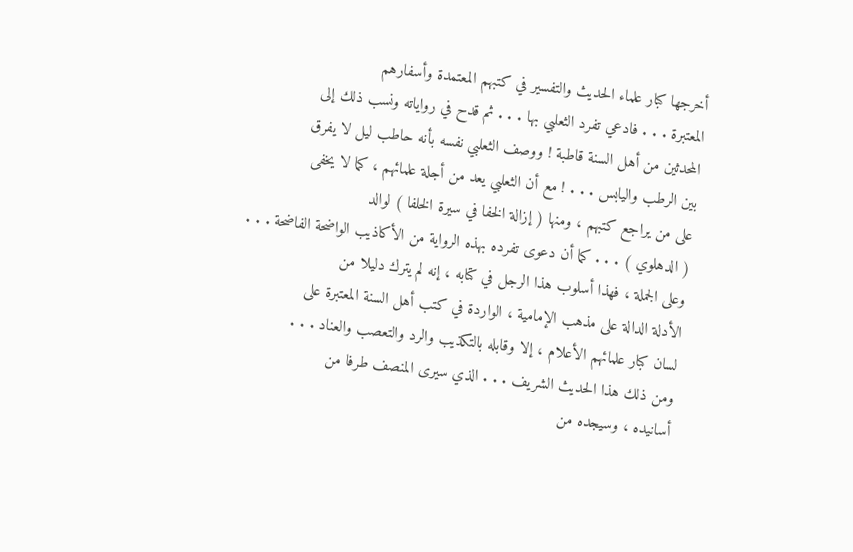أخرجها كبار علماء الحديث والتفسير في كتبهم المعتمدة وأسفارهم
المعتبرة . . . فادعي تفرد الثعلبي بها . . . ثم قدح في رواياته ونسب ذلك إلى
المحدثين من أهل السنة قاطبة ! ووصف الثعلبي نفسه بأنه حاطب ليل لا يفرق
بين الرطب واليابس . . . ! مع أن الثعلبي يعد من أجلة علمائهم ، كما لا يخفى
على من يراجع كتبهم ، ومنها ( إزالة الخفا في سيرة الخلفا ) لوالد
( الدهلوي ) . . . كما أن دعوى تفرده بهذه الرواية من الأكاذيب الواضحة الفاضحة . . .
وعلى الجملة ، فهذا أسلوب هذا الرجل في كتابه ، إنه لم يترك دليلا من
الأدلة الدالة على مذهب الإمامية ، الواردة في كتب أهل السنة المعتبرة على
لسان كبار علمائهم الأعلام ، إلا وقابله بالتكذيب والرد والتعصب والعناد . . .
ومن ذلك هذا الحديث الشريف . . . الذي سيرى المنصف طرفا من
أسانيده ، وسيجده من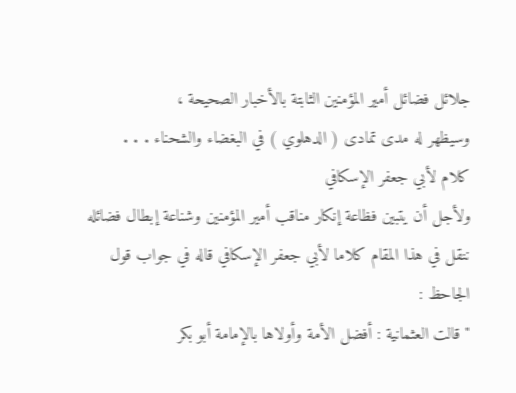جلائل فضائل أمير المؤمنين الثابتة بالأخبار الصحيحة ،
وسيظهر له مدى تمادى ( الدهلوي ) في البغضاء والشحناء . . .
كلام لأبي جعفر الإسكافي
ولأجل أن يتبين فظاعة إنكار مناقب أمير المؤمنين وشناعة إبطال فضائله
ننقل في هذا المقام كلاما لأبي جعفر الإسكافي قاله في جواب قول الجاحظ :
" قالت العثمانية : أفضل الأمة وأولاها بالإمامة أبو بكر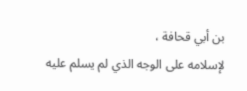بن أبي قحافة ،
لإسلامه على الوجه الذي لم يسلم عليه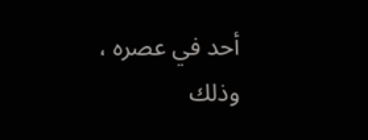أحد في عصره ، وذلك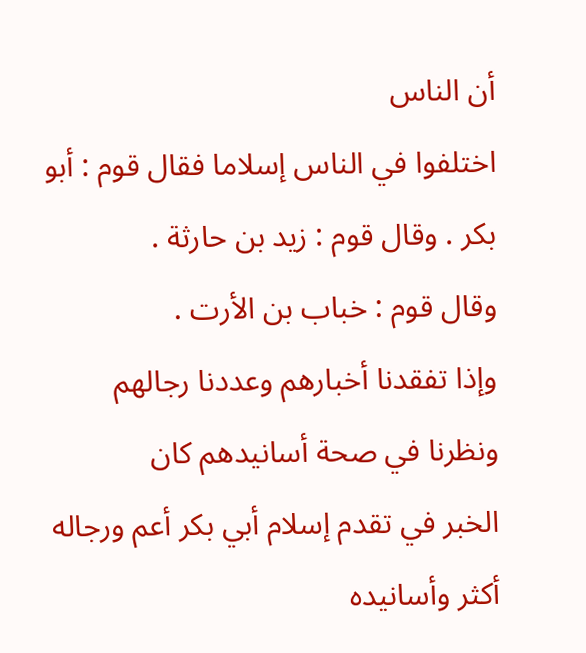أن الناس
اختلفوا في الناس إسلاما فقال قوم : أبو بكر . وقال قوم : زيد بن حارثة .
وقال قوم : خباب بن الأرت .
وإذا تفقدنا أخبارهم وعددنا رجالهم ونظرنا في صحة أسانيدهم كان
الخبر في تقدم إسلام أبي بكر أعم ورجاله أكثر وأسانيده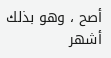أصح ، وهو بذلك أشهر